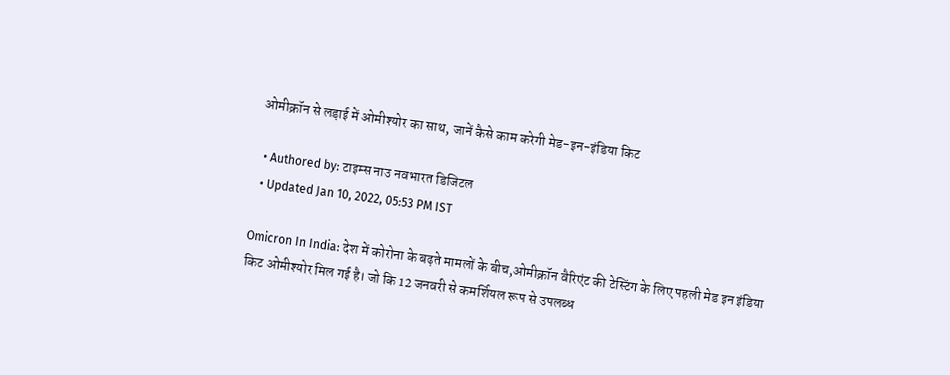ओमीक्रॉन से लड़ाई में ओमीश्योर का साथ, जानें कैसे काम करेगी मेड-इन-इंडिया किट

  • Authored by: टाइम्स नाउ नवभारत डिजिटल
  • Updated Jan 10, 2022, 05:53 PM IST

Omicron In India: देश में कोरोना के बढ़ते मामलों के बीच,ओमीक्रॉन वैरिएंट की टेस्टिंग के लिए पहली मेड इन इंडिया किट ओमीश्योर मिल गई है। जो कि 12 जनवरी से कमर्शियल रूप से उपलब्ध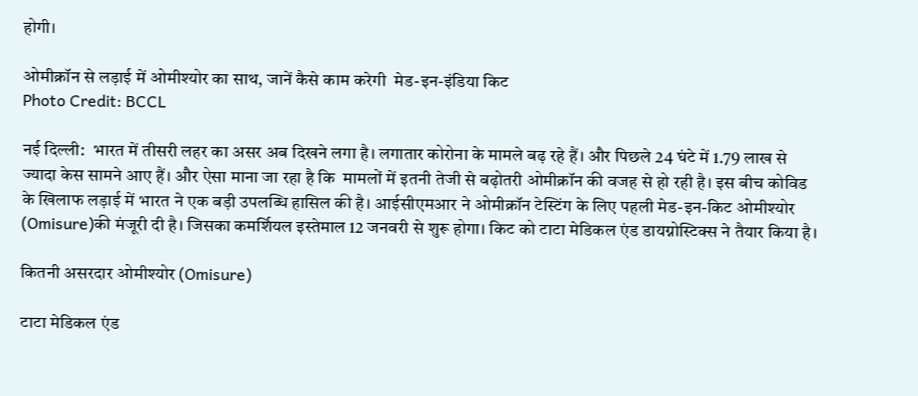होगी।

ओमीक्रॉन से लड़ाई में ओमीश्योर का साथ, जानें कैसे काम करेगी  मेड-इन-इंडिया किट
Photo Credit: BCCL

नई दिल्ली:  भारत में तीसरी लहर का असर अब दिखने लगा है। लगातार कोरोना के मामले बढ़ रहे हैं। और पिछले 24 घंटे में 1.79 लाख से ज्यादा केस सामने आए हैं। और ऐसा माना जा रहा है कि  मामलों में इतनी तेजी से बढ़ोतरी ओमीक्रॉन की वजह से हो रही है। इस बीच कोविड के खिलाफ लड़ाई में भारत ने एक बड़ी उपलब्धि हासिल की है। आईसीएमआर ने ओमीक्रॉन टेस्टिंग के लिए पहली मेड-इन-किट ओमीश्योर (Omisure)की मंजूरी दी है। जिसका कमर्शियल इस्तेमाल 12 जनवरी से शुरू होगा। किट को टाटा मेडिकल एंड डायग्नोस्टिक्स ने तैयार किया है।

कितनी असरदार ओमीश्योर (Omisure)

टाटा मेडिकल एंड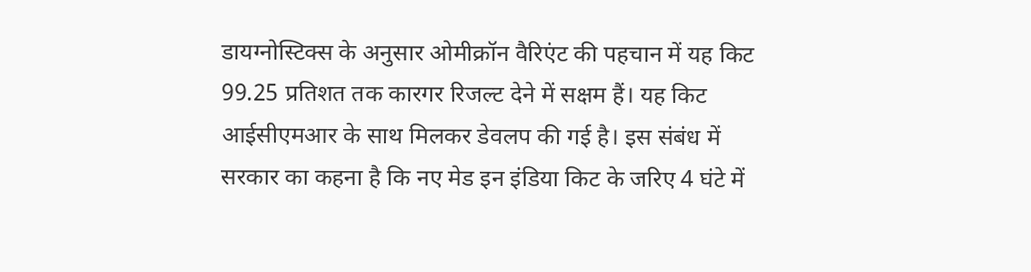डायग्नोस्टिक्स के अनुसार ओमीक्रॉन वैरिएंट की पहचान में यह किट  99.25 प्रतिशत तक कारगर रिजल्ट देने में सक्षम हैं। यह किट आईसीएमआर के साथ मिलकर डेवलप की गई है। इस संबंध में सरकार का कहना है कि नए मेड इन इंडिया किट के जरिए 4 घंटे में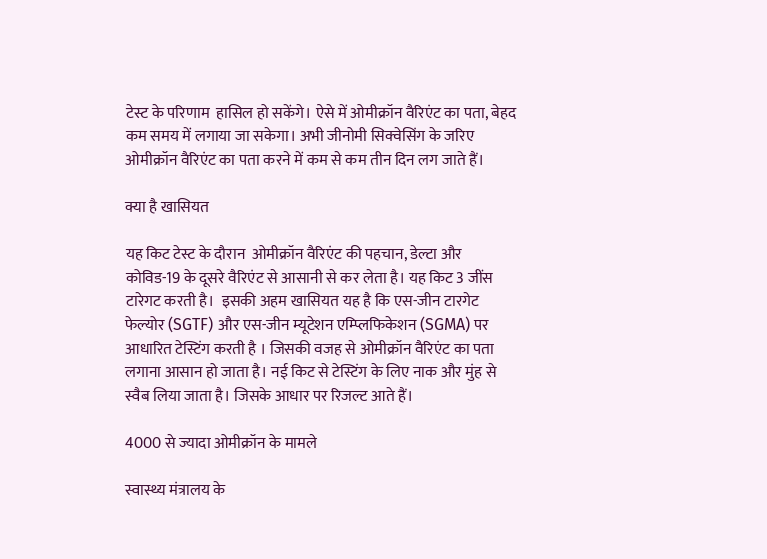टेस्ट के परिणाम  हासिल हो सकेंगे। ऐसे में ओमीक्रॉन वैरिएंट का पता, बेहद कम समय में लगाया जा सकेगा। अभी जीनोमी सिक्वेसिंग के जरिए ओमीक्रॉन वैरिएंट का पता करने में कम से कम तीन दिन लग जाते हैं।

क्या है खासियत

यह किट टेस्ट के दौरान  ओमीक्रॉन वैरिएंट की पहचान, डेल्टा और कोविड-19 के दूसरे वैरिएंट से आसानी से कर लेता है। यह किट 3 जींस टारेगट करती है।  इसकी अहम खासियत यह है कि एस-जीन टारगेट फेल्योर (SGTF) और एस-जीन म्यूटेशन एम्प्लिफिकेशन (SGMA) पर आधारित टेस्टिंग करती है । जिसकी वजह से ओमीक्रॉन वैरिएंट का पता लगाना आसान हो जाता है। नई किट से टेस्टिंग के लिए नाक और मुंह से स्वैब लिया जाता है। जिसके आधार पर रिजल्ट आते हैं।

4000 से ज्यादा ओमीक्रॉन के मामले

स्वास्थ्य मंत्रालय के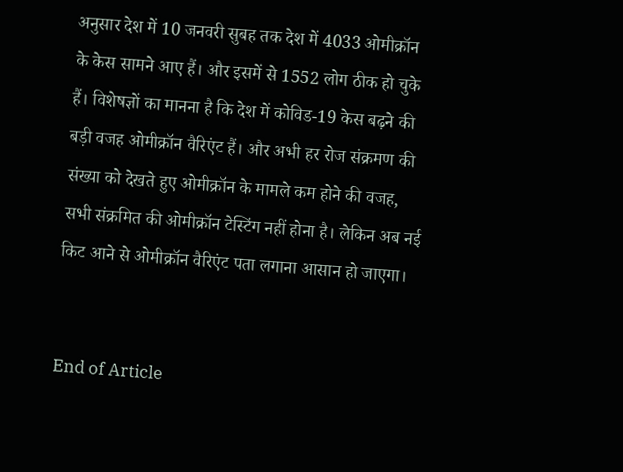अनुसार देश में 10 जनवरी सुबह तक देश में 4033 ओमीक्रॉन के केस सामने आए हैं। और इसमें से 1552 लोग ठीक हो चुके हैं। विशेषज्ञों का मानना है कि देश में कोविड-19 केस बढ़ने की बड़ी वजह ओमीक्रॉन वैरिएंट हैं। और अभी हर रोज संक्रमण की संख्या को देखते हुए ओमीक्रॉन के मामले कम होने की वजह, सभी संक्रमित की ओमीक्रॉन टेस्टिंग नहीं होना है। लेकिन अब नई किट आने से ओमीक्रॉन वैरिएंट पता लगाना आसान हो जाएगा।


End of Article